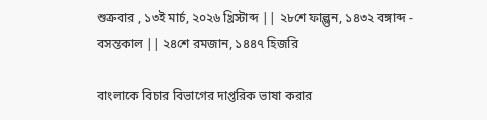শুক্রবার , ১৩ই মার্চ, ২০২৬ খ্রিস্টাব্দ || ২৮শে ফাল্গুন, ১৪৩২ বঙ্গাব্দ - বসন্তকাল || ২৪শে রমজান, ১৪৪৭ হিজরি

বাংলাকে বিচার বিভাগের দাপ্তরিক ভাষা করার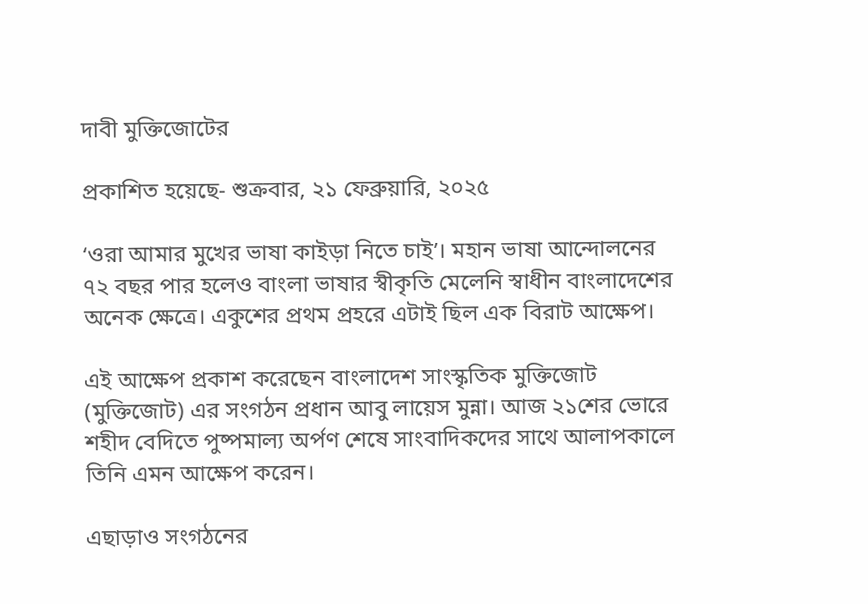দাবী মুক্তিজোটের

প্রকাশিত হয়েছে- শুক্রবার, ২১ ফেব্রুয়ারি, ২০২৫

‘ওরা আমার মুখের ভাষা কাইড়া নিতে চাই’। মহান ভাষা আন্দোলনের ৭২ বছর পার হলেও বাংলা ভাষার স্বীকৃতি মেলেনি স্বাধীন বাংলাদেশের অনেক ক্ষেত্রে। একুশের প্রথম প্রহরে এটাই ছিল এক বিরাট আক্ষেপ।

এই আক্ষেপ প্রকাশ করেছেন বাংলাদেশ সাংস্কৃতিক মুক্তিজোট (মুক্তিজোট) এর সংগঠন প্রধান আবু লায়েস মুন্না। আজ ২১শের ভোরে শহীদ বেদিতে পুষ্পমাল্য অর্পণ শেষে সাংবাদিকদের সাথে আলাপকালে তিনি এমন আক্ষেপ করেন।

এছাড়াও সংগঠনের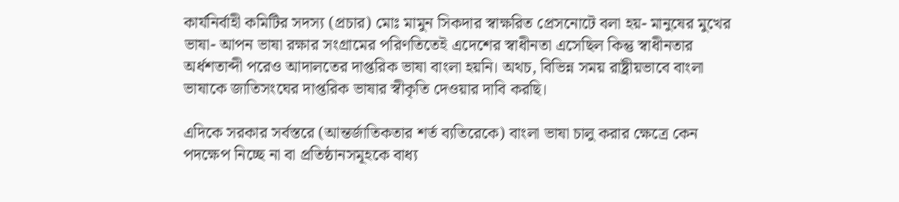কার্যনির্বাহী কমিটির সদস্য (প্রচার) মোঃ মামুন সিকদার স্বাক্ষরিত প্রেসনোটে বলা হয়- মানুষের মুখের ভাষা- আপন ভাষা রক্ষার সংগ্রামের পরিণতিতেই এদেশের স্বাধীনতা এসেছিল কিন্তু স্বাধীনতার অর্ধশতাব্দী পরেও আদালতের দাপ্তরিক ভাষা বাংলা হয়নি। অথচ, বিভিন্ন সময় রাষ্ট্রীয়ভাবে বাংলা ভাষাকে জাতিসংঘের দাপ্তরিক ভাষার স্বীকৃতি দেওয়ার দাবি করছি।

এদিকে সরকার সর্বস্তরে (আন্তর্জাতিকতার শর্ত ব্যতিরেকে) বাংলা ভাষা চালু করার ক্ষেত্রে কেন পদক্ষেপ নিচ্ছে না বা প্রতিষ্ঠানসমূহকে বাধ্য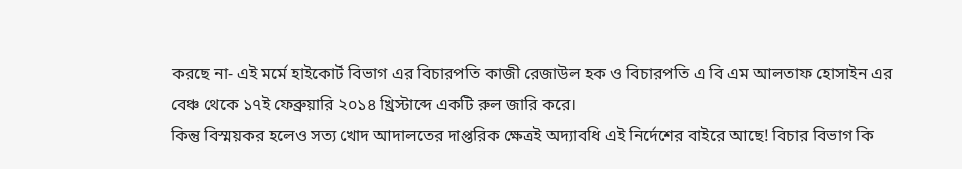করছে না- এই মর্মে হাইকোর্ট বিভাগ এর বিচারপতি কাজী রেজাউল হক ও বিচারপতি এ বি এম আলতাফ হোসাইন এর বেঞ্চ থেকে ১৭ই ফেব্রুয়ারি ২০১৪ খ্রিস্টাব্দে একটি রুল জারি করে।
কিন্তু বিস্ময়কর হলেও সত্য খোদ আদালতের দাপ্তরিক ক্ষেত্রই অদ্যাবধি এই নির্দেশের বাইরে আছে! বিচার বিভাগ কি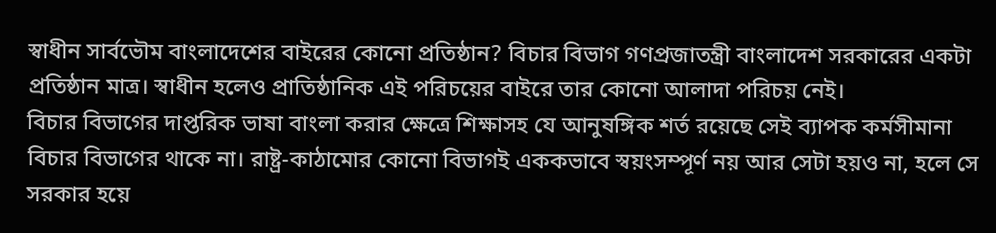স্বাধীন সার্বভৌম বাংলাদেশের বাইরের কোনো প্রতিষ্ঠান? বিচার বিভাগ গণপ্রজাতন্ত্রী বাংলাদেশ সরকারের একটা প্রতিষ্ঠান মাত্র। স্বাধীন হলেও প্রাতিষ্ঠানিক এই পরিচয়ের বাইরে তার কোনো আলাদা পরিচয় নেই।
বিচার বিভাগের দাপ্তরিক ভাষা বাংলা করার ক্ষেত্রে শিক্ষাসহ যে আনুষঙ্গিক শর্ত রয়েছে সেই ব্যাপক কর্মসীমানা বিচার বিভাগের থাকে না। রাষ্ট্র-কাঠামোর কোনো বিভাগই এককভাবে স্বয়ংসম্পূর্ণ নয় আর সেটা হয়ও না, হলে সে সরকার হয়ে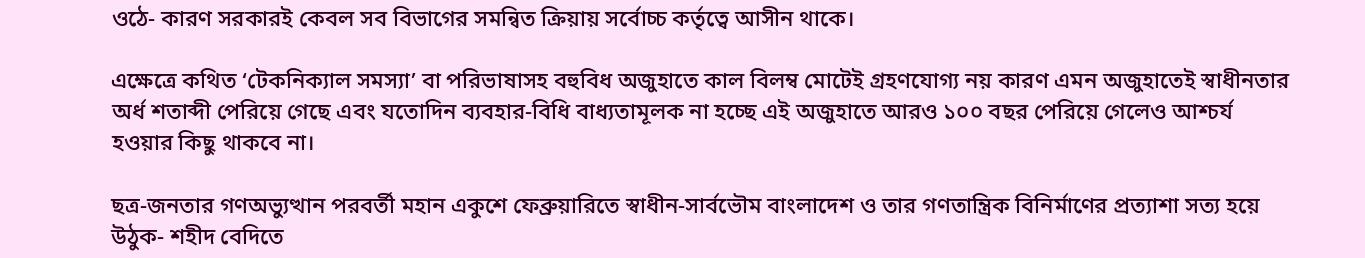ওঠে- কারণ সরকারই কেবল সব বিভাগের সমন্বিত ক্রিয়ায় সর্বোচ্চ কর্তৃত্বে আসীন থাকে।

এক্ষেত্রে কথিত ‘টেকনিক্যাল সমস্যা’ বা পরিভাষাসহ বহুবিধ অজুহাতে কাল বিলম্ব মোটেই গ্রহণযোগ্য নয় কারণ এমন অজুহাতেই স্বাধীনতার অর্ধ শতাব্দী পেরিয়ে গেছে এবং যতোদিন ব্যবহার-বিধি বাধ্যতামূলক না হচ্ছে এই অজুহাতে আরও ১০০ বছর পেরিয়ে গেলেও আশ্চর্য হওয়ার কিছু থাকবে না।

ছত্র-জনতার গণঅভ্যুত্থান পরবর্তী মহান একুশে ফেব্রুয়ারিতে স্বাধীন-সার্বভৌম বাংলাদেশ ও তার গণতান্ত্রিক বিনির্মাণের প্রত্যাশা সত্য হয়ে উঠুক- শহীদ বেদিতে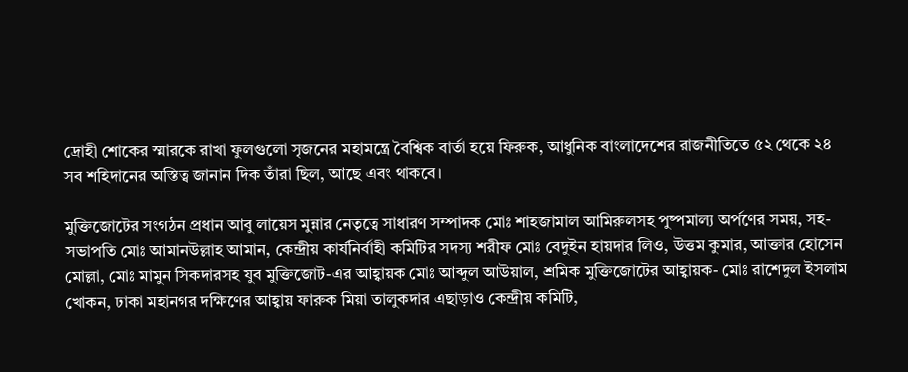দ্রোহী শোকের স্মারকে রাখা ফুলগুলো সৃজনের মহামন্ত্রে বৈশ্বিক বার্তা হয়ে ফিরুক, আধুনিক বাংলাদেশের রাজনীতিতে ৫২ থেকে ২৪ সব শহিদানের অস্তিত্ব জানান দিক তাঁরা ছিল, আছে এবং থাকবে।

মুক্তিজোটের সংগঠন প্রধান আবু লায়েস মুন্নার নেতৃত্বে সাধারণ সম্পাদক মোঃ শাহজামাল আমিরুলসহ পুষ্পমাল্য অর্পণের সময়, সহ-সভাপতি মোঃ আমানউল্লাহ আমান, কেন্দ্রীয় কার্যনির্বাহী কমিটির সদস্য শরীফ মোঃ বেদুইন হায়দার লিও, উত্তম কুমার, আক্তার হোসেন মোল্লা, মোঃ মামুন সিকদারসহ যুব মুক্তিজোট-এর আহ্বায়ক মোঃ আব্দুল আউয়াল, শ্রমিক মুক্তিজোটের আহ্বায়ক- মোঃ রাশেদুল ইসলাম খোকন, ঢাকা মহানগর দক্ষিণের আহ্বায় ফারুক মিয়া তালুকদার এছাড়াও কেন্দ্রীয় কমিটি,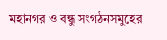মহানগর ও বন্ধু সংগঠনসমুহের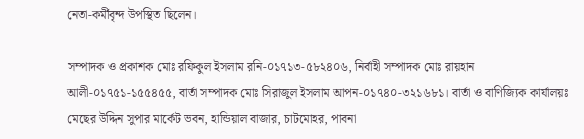নেতা-কর্মীবৃন্দ উপস্থিত ছিলেন।

সম্পাদক ও প্রকাশক মোঃ রফিকুল ইসলাম রনি-০১৭১৩-৫৮২৪০৬, নির্বাহী সম্পাদক মোঃ রায়হান আলী-০১৭৫১-১৫৫৪৫৫, বার্তা সম্পাদক মোঃ সিরাজুল ইসলাম আপন-০১৭৪০-৩২১৬৮১। বার্তা ও বাণিজ্যিক কার্যালয়ঃ মেছের উদ্দিন সুপার মার্কেট ভবন, হান্ডিয়াল বাজার, চাটমোহর, পাবনা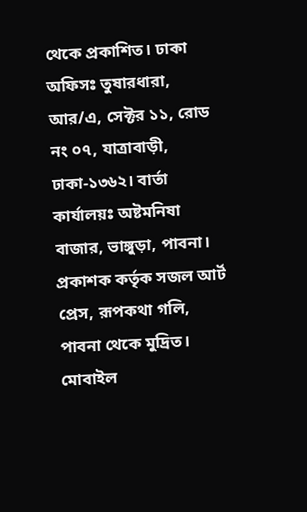থেকে প্রকাশিত। ঢাকা অফিসঃ তুষারধারা, আর/এ, সেক্টর ১১, রোড নং ০৭, যাত্রাবাড়ী, ঢাকা-১৩৬২। বার্তা কার্যালয়ঃ অষ্টমনিষা বাজার, ভাঙ্গুড়া, পাবনা। প্রকাশক কর্তৃক সজল আর্ট প্রেস, রূপকথা গলি, পাবনা থেকে মুদ্রিত। মোবাইল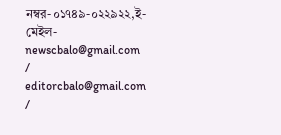নম্বর-০১৭৪৯-০২২৯২২,ই-মেইল- newscbalo@gmail.com / editorcbalo@gmail.com /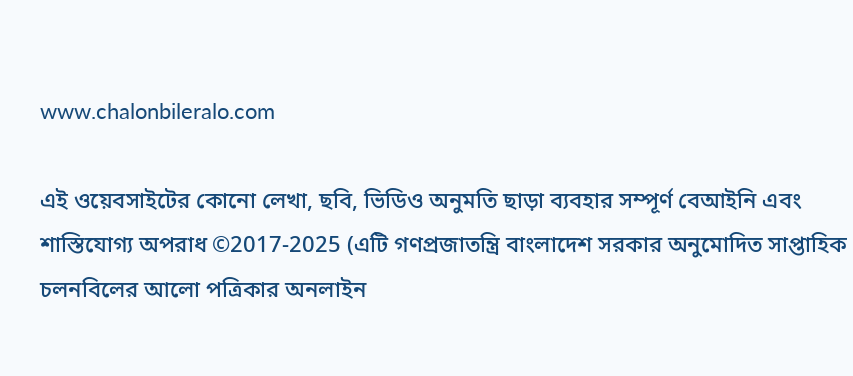www.chalonbileralo.com

এই ওয়েবসাইটের কোনো লেখা, ছবি, ভিডিও অনুমতি ছাড়া ব্যবহার সম্পূর্ণ বেআইনি এবং শাস্তিযোগ্য অপরাধ ©2017-2025 (এটি গণপ্রজাতন্ত্রি বাংলাদেশ সরকার অনুমোদিত সাপ্তাহিক চলনবিলের আলো পত্রিকার অনলাইন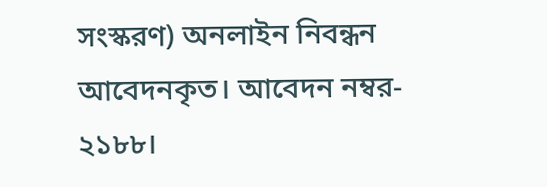সংস্করণ) অনলাইন নিবন্ধন আবেদনকৃত। আবেদন নম্বর- ২১৮৮।